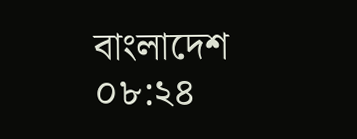বাংলাদেশ ০৮:২৪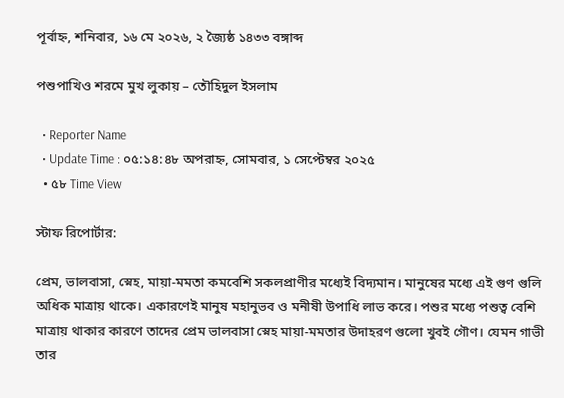পূর্বাহ্ন, শনিবার, ১৬ মে ২০২৬, ২ জ্যৈষ্ঠ ১৪৩৩ বঙ্গাব্দ

পশুপাখিও শরমে মুখ লুকায় – তৌহিদুল ইসলাম

  • Reporter Name
  • Update Time : ০৫:১৪:৪৮ অপরাহ্ন, সোমবার, ১ সেপ্টেম্বর ২০২৫
  • ৫৮ Time View

স্টাফ রিপোর্টার:

প্রেম, ভালবাসা, স্নেহ, মায়া-মমতা কমবেশি সকলপ্রাণীর মধ্যেই বিদ্যমান। মানুষের মধ্যে এই গুণ গুলি অধিক মাত্রায় থাকে। একারণেই মানুষ মহানুভব ও মনীষী উপাধি লাভ করে। পশুর মধ্যে পশুত্ব বেশি মাত্রায় থাকার কারণে তাদের প্রেম ভালবাসা স্নেহ মায়া-মমতার উদাহরণ গুলো খুবই গৌণ। যেমন গাভী তার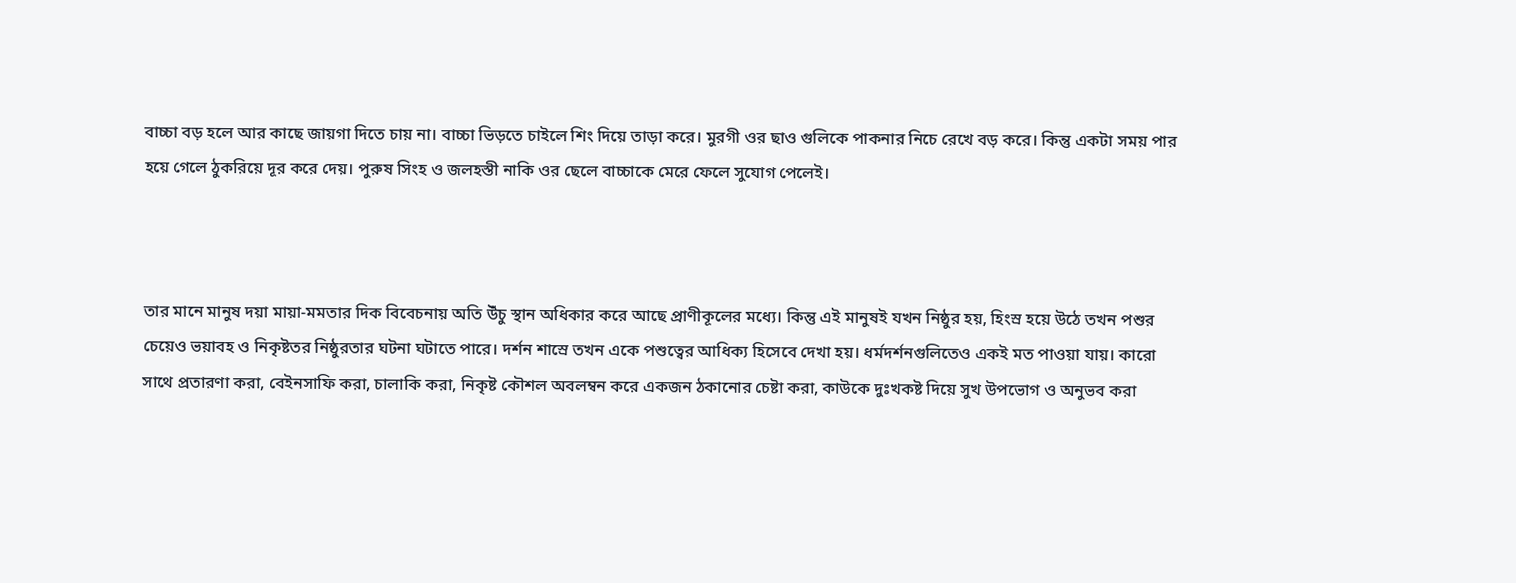বাচ্চা বড় হলে আর কাছে জায়গা দিতে চায় না। বাচ্চা ভিড়তে চাইলে শিং দিয়ে তাড়া করে। মুরগী ওর ছাও গুলিকে পাকনার নিচে রেখে বড় করে। কিন্তু একটা সময় পার হয়ে গেলে ঠুকরিয়ে দূর করে দেয়। পুরুষ সিংহ ও জলহস্তী নাকি ওর ছেলে বাচ্চাকে মেরে ফেলে সুযোগ পেলেই।



তার মানে মানুষ দয়া মায়া-মমতার দিক বিবেচনায় অতি উঁচু স্থান অধিকার করে আছে প্রাণীকূলের মধ্যে। কিন্তু এই মানুষই যখন নিষ্ঠুর হয়, হিংস্র হয়ে উঠে তখন পশুর চেয়েও ভয়াবহ ও নিকৃষ্টতর নিষ্ঠুরতার ঘটনা ঘটাতে পারে। দর্শন শাস্রে তখন একে পশুত্বের আধিক্য হিসেবে দেখা হয়। ধর্মদর্শনগুলিতেও একই মত পাওয়া যায়। কারো সাথে প্রতারণা করা, বেইনসাফি করা, চালাকি করা, নিকৃষ্ট কৌশল অবলম্বন করে একজন ঠকানোর চেষ্টা করা, কাউকে দুঃখকষ্ট দিয়ে সুখ উপভোগ ও অনুভব করা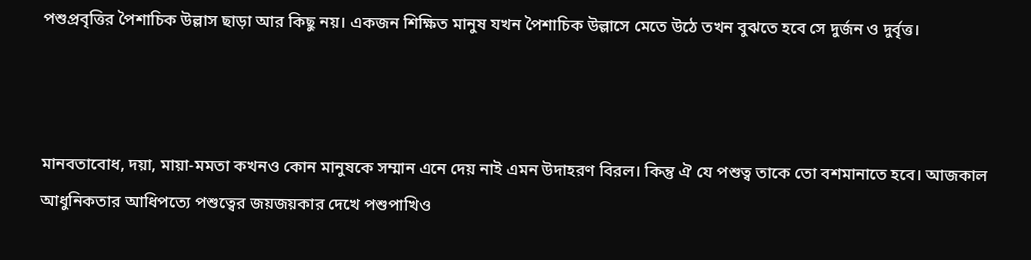পশুপ্রবৃত্তির পৈশাচিক উল্লাস ছাড়া আর কিছু নয়। একজন শিক্ষিত মানুষ যখন পৈশাচিক উল্লাসে মেতে উঠে তখন বুঝতে হবে সে দুর্জন ও দুর্বৃত্ত।



মানবতাবোধ, দয়া, মায়া-মমতা কখনও কোন মানুষকে সম্মান এনে দেয় নাই এমন উদাহরণ বিরল। কিন্তু ঐ যে পশুত্ব তাকে তো বশমানাতে হবে। আজকাল আধুনিকতার আধিপত্যে পশুত্বের জয়জয়কার দেখে পশুপাখিও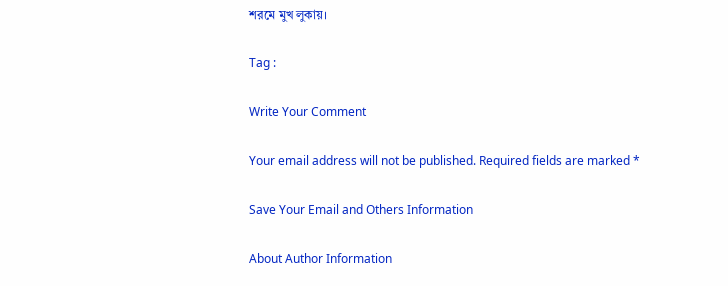শরমে মুখ লুকায়।

Tag :

Write Your Comment

Your email address will not be published. Required fields are marked *

Save Your Email and Others Information

About Author Information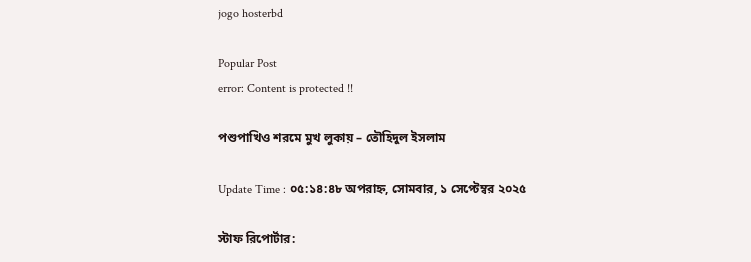jogo hosterbd

Popular Post
error: Content is protected !!

পশুপাখিও শরমে মুখ লুকায় – তৌহিদুল ইসলাম

Update Time : ০৫:১৪:৪৮ অপরাহ্ন, সোমবার, ১ সেপ্টেম্বর ২০২৫

স্টাফ রিপোর্টার: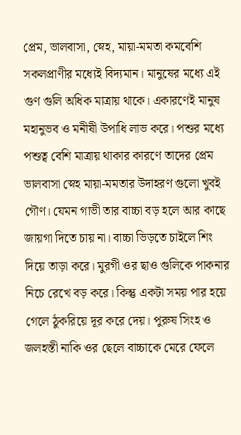প্রেম, ভালবাসা, স্নেহ, মায়া-মমতা কমবেশি সকলপ্রাণীর মধ্যেই বিদ্যমান। মানুষের মধ্যে এই গুণ গুলি অধিক মাত্রায় থাকে। একারণেই মানুষ মহানুভব ও মনীষী উপাধি লাভ করে। পশুর মধ্যে পশুত্ব বেশি মাত্রায় থাকার কারণে তাদের প্রেম ভালবাসা স্নেহ মায়া-মমতার উদাহরণ গুলো খুবই গৌণ। যেমন গাভী তার বাচ্চা বড় হলে আর কাছে জায়গা দিতে চায় না। বাচ্চা ভিড়তে চাইলে শিং দিয়ে তাড়া করে। মুরগী ওর ছাও গুলিকে পাকনার নিচে রেখে বড় করে। কিন্তু একটা সময় পার হয়ে গেলে ঠুকরিয়ে দূর করে দেয়। পুরুষ সিংহ ও জলহস্তী নাকি ওর ছেলে বাচ্চাকে মেরে ফেলে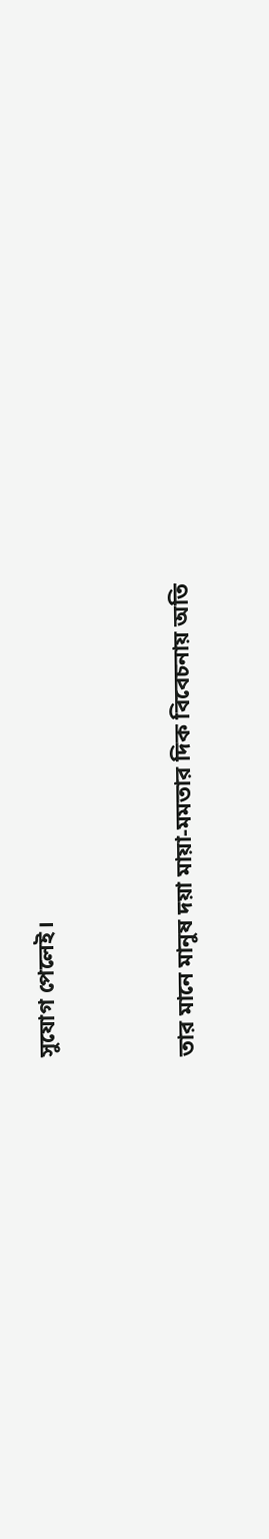সুযোগ পেলেই।



তার মানে মানুষ দয়া মায়া-মমতার দিক বিবেচনায় অতি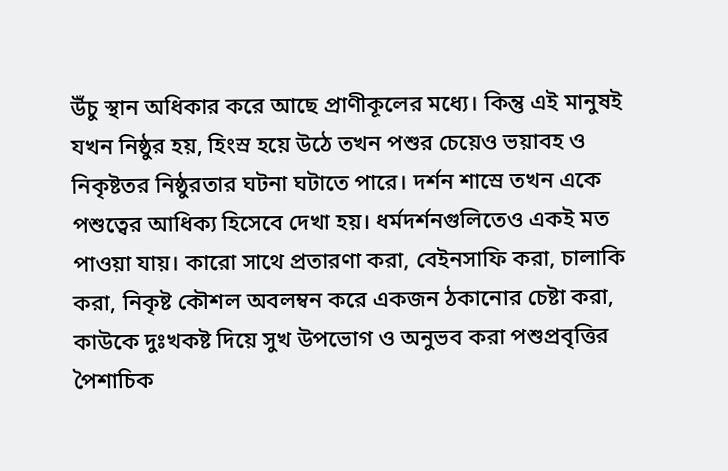উঁচু স্থান অধিকার করে আছে প্রাণীকূলের মধ্যে। কিন্তু এই মানুষই যখন নিষ্ঠুর হয়, হিংস্র হয়ে উঠে তখন পশুর চেয়েও ভয়াবহ ও নিকৃষ্টতর নিষ্ঠুরতার ঘটনা ঘটাতে পারে। দর্শন শাস্রে তখন একে পশুত্বের আধিক্য হিসেবে দেখা হয়। ধর্মদর্শনগুলিতেও একই মত পাওয়া যায়। কারো সাথে প্রতারণা করা, বেইনসাফি করা, চালাকি করা, নিকৃষ্ট কৌশল অবলম্বন করে একজন ঠকানোর চেষ্টা করা, কাউকে দুঃখকষ্ট দিয়ে সুখ উপভোগ ও অনুভব করা পশুপ্রবৃত্তির পৈশাচিক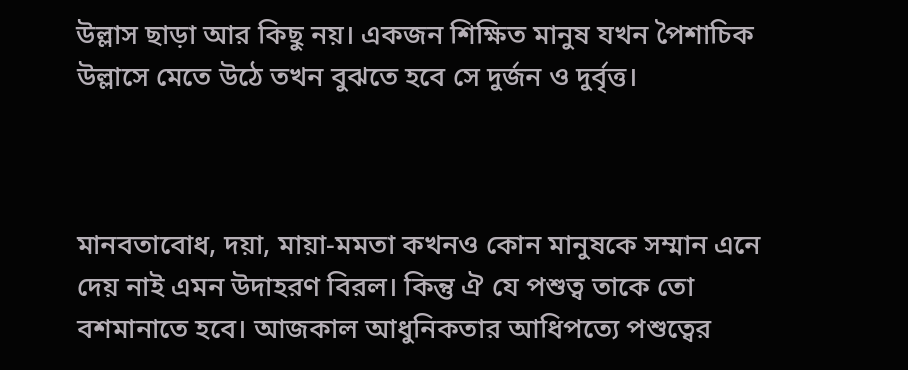উল্লাস ছাড়া আর কিছু নয়। একজন শিক্ষিত মানুষ যখন পৈশাচিক উল্লাসে মেতে উঠে তখন বুঝতে হবে সে দুর্জন ও দুর্বৃত্ত।



মানবতাবোধ, দয়া, মায়া-মমতা কখনও কোন মানুষকে সম্মান এনে দেয় নাই এমন উদাহরণ বিরল। কিন্তু ঐ যে পশুত্ব তাকে তো বশমানাতে হবে। আজকাল আধুনিকতার আধিপত্যে পশুত্বের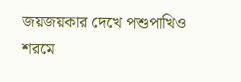জয়জয়কার দেখে পশুপাখিও শরমে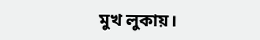মুখ লুকায়।